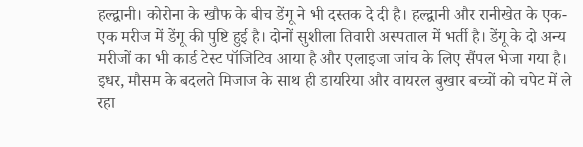हल्द्वानी। कोरोना के खौफ के बीच डेंगू ने भी दस्तक दे दी है। हल्द्वानी और रानीखेत के एक-एक मरीज में डेंगू की पुष्टि हुई है। दोनों सुशीला तिवारी अस्पताल में भर्ती है। डेंगू के दो अन्य मरीजों का भी कार्ड टेस्ट पॉजिटिव आया है और एलाइजा जांच के लिए सैंपल भेजा गया है। इधर, मौसम के बदलते मिजाज के साथ ही डायरिया और वायरल बुखार बच्चों को चपेट में ले रहा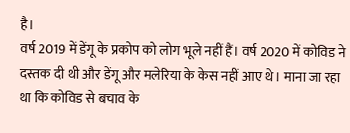है।
वर्ष 2019 में डेंगू के प्रकोप को लोग भूले नहीं हैं। वर्ष 2020 में कोविड ने दस्तक दी थी और डेंगू और मलेरिया के केस नहीं आए थे। माना जा रहा था कि कोविड से बचाव के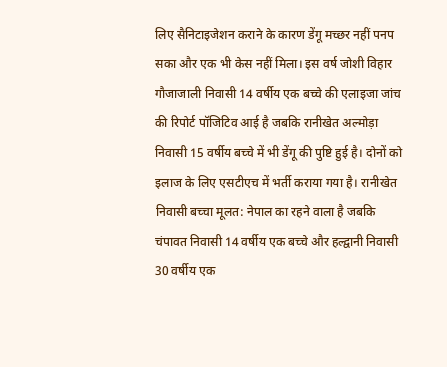लिए सैनिटाइजेशन कराने के कारण डेंगू मच्छर नहीं पनप सका और एक भी केस नहीं मिला। इस वर्ष जोशी विहार गौजाजाली निवासी 14 वर्षीय एक बच्चे की एलाइजा जांच की रिपोर्ट पॉजिटिव आई है जबकि रानीखेत अल्मोड़ा निवासी 15 वर्षीय बच्चे में भी डेंगू की पुष्टि हुई है। दोनों को इलाज के लिए एसटीएच में भर्ती कराया गया है। रानीखेत निवासी बच्चा मूलत: नेपाल का रहने वाला है जबकि चंपावत निवासी 14 वर्षीय एक बच्चे और हल्द्वानी निवासी 30 वर्षीय एक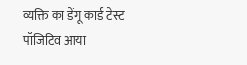व्यक्ति का डेंगू कार्ड टेस्ट पॉजिटिव आया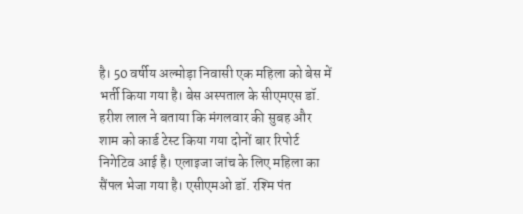है। 50 वर्षीय अल्मोड़ा निवासी एक महिला को बेस में भर्ती किया गया है। बेस अस्पताल के सीएमएस डॉ. हरीश लाल ने बताया कि मंगलवार की सुबह और शाम को कार्ड टेस्ट किया गया दोनों बार रिपोर्ट निगेटिव आई है। एलाइजा जांच के लिए महिला का सैंपल भेजा गया है। एसीएमओ डॉ. रश्मि पंत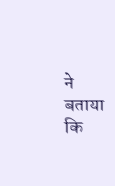ने बताया कि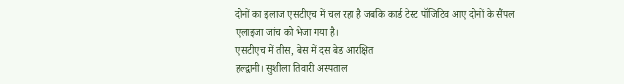दोनों का इलाज एसटीएच में चल रहा है जबकि कार्ड टेस्ट पॉजिटिव आए दोनों के सैंपल एलाइजा जांच को भेजा गया है।
एसटीएच में तीस, बेस में दस बेड आरक्षित
हल्द्वानी। सुशीला तिवारी अस्पताल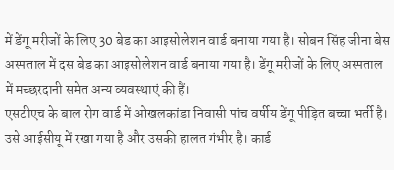में डेंगू मरीजों के लिए 30 बेड का आइसोलेशन वार्ड बनाया गया है। सोबन सिंह जीना बेस अस्पताल में दस बेड का आइसोलेशन वार्ड बनाया गया है। डेंगू मरीजों के लिए अस्पताल में मच्छरदानी समेत अन्य व्यवस्थाएं की हैं।
एसटीएच के बाल रोग वार्ड में ओखलकांडा निवासी पांच वर्षीय डेंगू पीड़ित बच्चा भर्ती है। उसे आईसीयू में रखा गया है और उसकी हालत गंभीर है। कार्ड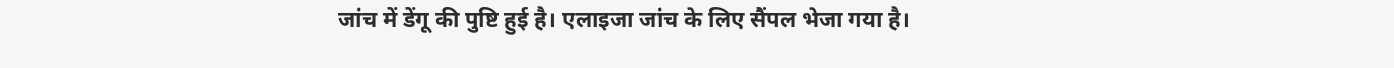जांच में डेंगू की पुष्टि हुई है। एलाइजा जांच के लिए सैंपल भेजा गया है।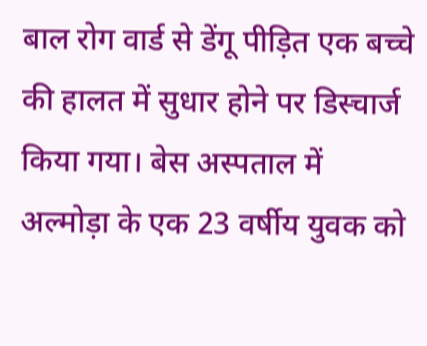बाल रोग वार्ड से डेंगू पीड़ित एक बच्चे की हालत में सुधार होने पर डिस्चार्ज किया गया। बेस अस्पताल में अल्मोड़ा के एक 23 वर्षीय युवक को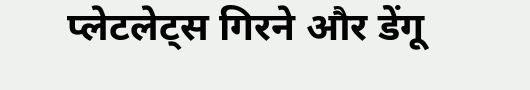प्लेटलेट्स गिरने और डेंगू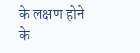के लक्षण होने के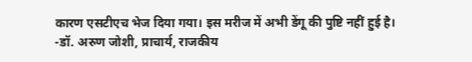कारण एसटीएच भेज दिया गया। इस मरीज में अभी डेंगू की पुष्टि नहीं हुई है।
-डॉ. अरुण जोशी, प्राचार्य, राजकीय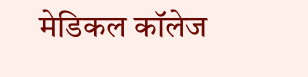मेडिकल कॉलेज